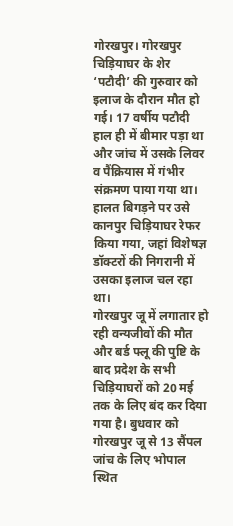गोरखपुर। गोरखपुर चिड़ियाघर के शेर ‘पटौदी’ की गुरुवार को इलाज के दौरान मौत हो गई। 17 वर्षीय पटौदी हाल ही में बीमार पड़ा था और जांच में उसके लिवर व पैंक्रियास में गंभीर संक्रमण पाया गया था। हालत बिगड़ने पर उसे कानपुर चिड़ियाघर रेफर किया गया, जहां विशेषज्ञ डॉक्टरों की निगरानी में उसका इलाज चल रहा था।
गोरखपुर जू में लगातार हो रही वन्यजीवों की मौत और बर्ड फ्लू की पुष्टि के बाद प्रदेश के सभी चिड़ियाघरों को 20 मई तक के लिए बंद कर दिया गया है। बुधवार को गोरखपुर जू से 13 सैंपल जांच के लिए भोपाल स्थित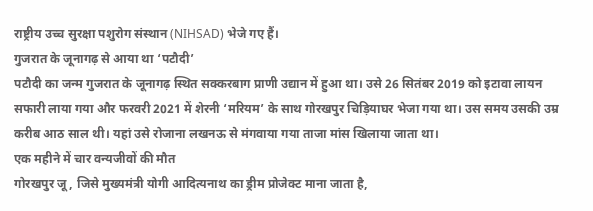राष्ट्रीय उच्च सुरक्षा पशुरोग संस्थान (NIHSAD) भेजे गए हैं।
गुजरात के जूनागढ़ से आया था ‘पटौदी’
पटौदी का जन्म गुजरात के जूनागढ़ स्थित सक्करबाग प्राणी उद्यान में हुआ था। उसे 26 सितंबर 2019 को इटावा लायन सफारी लाया गया और फरवरी 2021 में शेरनी ‘मरियम’ के साथ गोरखपुर चिड़ियाघर भेजा गया था। उस समय उसकी उम्र करीब आठ साल थी। यहां उसे रोजाना लखनऊ से मंगवाया गया ताजा मांस खिलाया जाता था।
एक महीने में चार वन्यजीवों की मौत
गोरखपुर जू, जिसे मुख्यमंत्री योगी आदित्यनाथ का ड्रीम प्रोजेक्ट माना जाता है,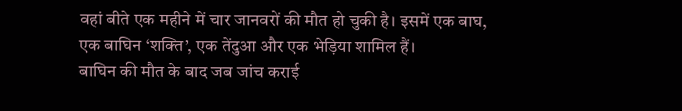वहां बीते एक महीने में चार जानवरों की मौत हो चुकी है। इसमें एक बाघ, एक बाघिन ‘शक्ति’, एक तेंदुआ और एक भेड़िया शामिल हैं।
बाघिन की मौत के बाद जब जांच कराई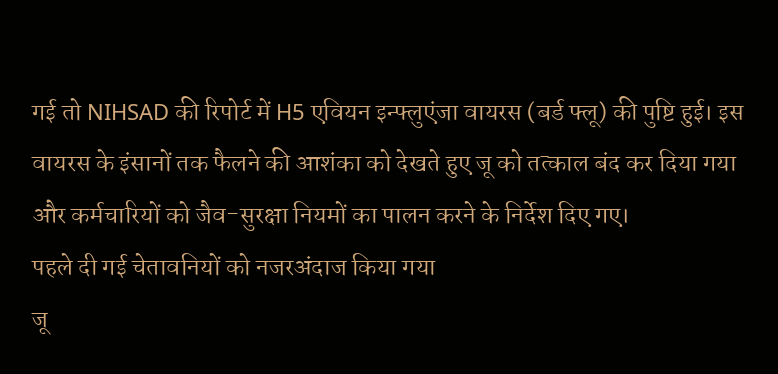गई तो NIHSAD की रिपोर्ट में H5 एवियन इन्फ्लुएंजा वायरस (बर्ड फ्लू) की पुष्टि हुई। इस वायरस के इंसानों तक फैलने की आशंका को देखते हुए जू को तत्काल बंद कर दिया गया और कर्मचारियों को जैव-सुरक्षा नियमों का पालन करने के निर्देश दिए गए।
पहले दी गई चेतावनियों को नजरअंदाज किया गया
जू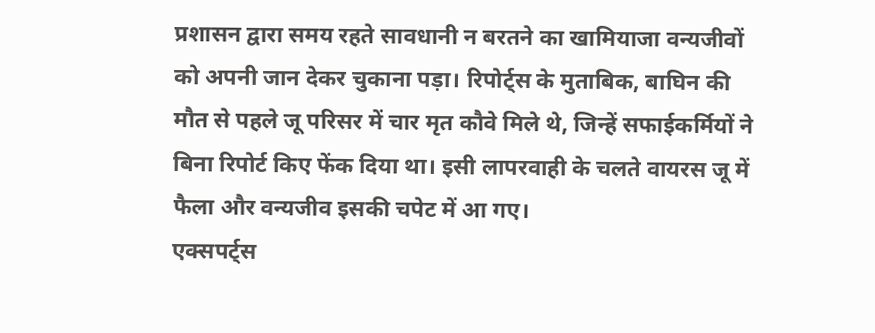प्रशासन द्वारा समय रहते सावधानी न बरतने का खामियाजा वन्यजीवों को अपनी जान देकर चुकाना पड़ा। रिपोर्ट्स के मुताबिक, बाघिन की मौत से पहले जू परिसर में चार मृत कौवे मिले थे, जिन्हें सफाईकर्मियों ने बिना रिपोर्ट किए फेंक दिया था। इसी लापरवाही के चलते वायरस जू में फैला और वन्यजीव इसकी चपेट में आ गए।
एक्सपर्ट्स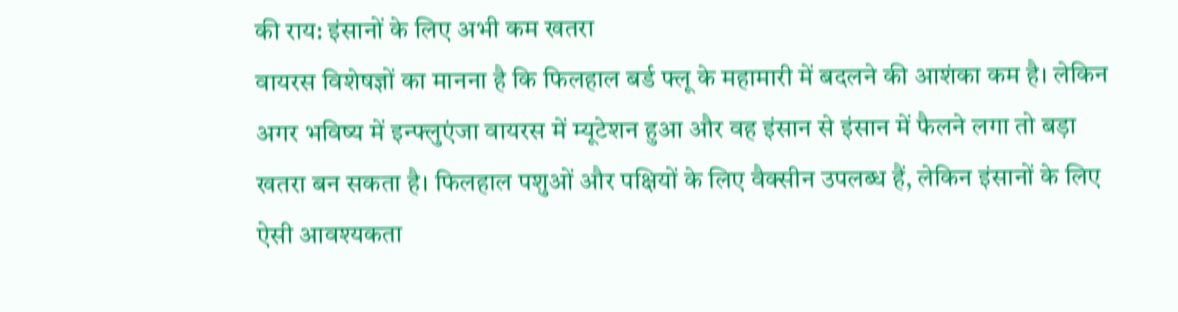की राय: इंसानों के लिए अभी कम खतरा
वायरस विशेषज्ञों का मानना है कि फिलहाल बर्ड फ्लू के महामारी में बदलने की आशंका कम है। लेकिन अगर भविष्य में इन्फ्लुएंजा वायरस में म्यूटेशन हुआ और वह इंसान से इंसान में फैलने लगा तो बड़ा खतरा बन सकता है। फिलहाल पशुओं और पक्षियों के लिए वैक्सीन उपलब्ध हैं, लेकिन इंसानों के लिए ऐसी आवश्यकता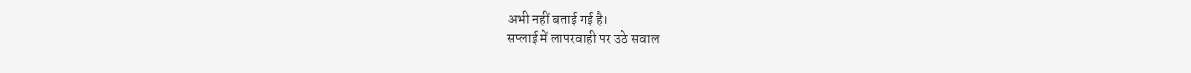अभी नहीं बताई गई है।
सप्लाई में लापरवाही पर उठे सवाल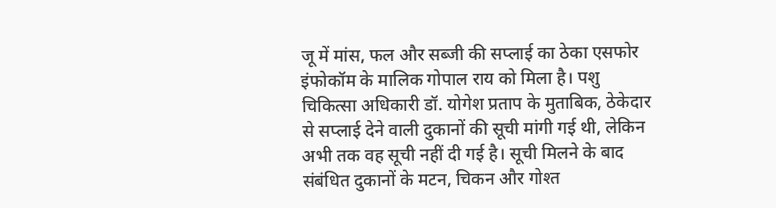जू में मांस, फल और सब्जी की सप्लाई का ठेका एसफोर इंफोकॉम के मालिक गोपाल राय को मिला है। पशु चिकित्सा अधिकारी डॉ. योगेश प्रताप के मुताबिक, ठेकेदार से सप्लाई देने वाली दुकानों की सूची मांगी गई थी, लेकिन अभी तक वह सूची नहीं दी गई है। सूची मिलने के बाद संबंधित दुकानों के मटन, चिकन और गोश्त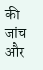की जांच और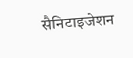सैनिटाइजेशन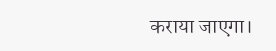कराया जाएगा।